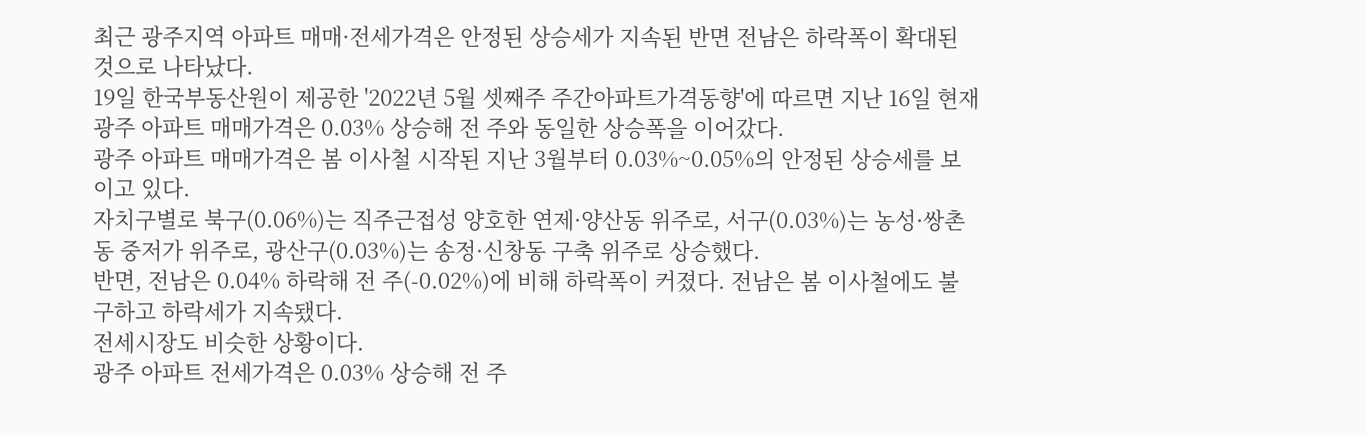최근 광주지역 아파트 매매·전세가격은 안정된 상승세가 지속된 반면 전남은 하락폭이 확대된 것으로 나타났다.
19일 한국부동산원이 제공한 '2022년 5월 셋째주 주간아파트가격동향'에 따르면 지난 16일 현재 광주 아파트 매매가격은 0.03% 상승해 전 주와 동일한 상승폭을 이어갔다.
광주 아파트 매매가격은 봄 이사철 시작된 지난 3월부터 0.03%~0.05%의 안정된 상승세를 보이고 있다.
자치구별로 북구(0.06%)는 직주근접성 양호한 연제·양산동 위주로, 서구(0.03%)는 농성·쌍촌동 중저가 위주로, 광산구(0.03%)는 송정·신창동 구축 위주로 상승했다.
반면, 전남은 0.04% 하락해 전 주(-0.02%)에 비해 하락폭이 커졌다. 전남은 봄 이사철에도 불구하고 하락세가 지속됐다.
전세시장도 비슷한 상황이다.
광주 아파트 전세가격은 0.03% 상승해 전 주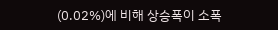(0.02%)에 비해 상승폭이 소폭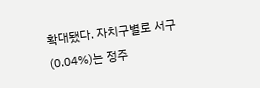확대됐다. 자치구별로 서구(0.04%)는 정주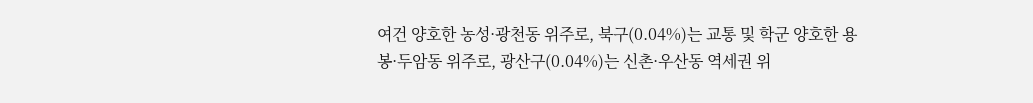여건 양호한 농성·광천동 위주로, 북구(0.04%)는 교통 및 학군 양호한 용봉·두암동 위주로, 광산구(0.04%)는 신촌·우산동 역세권 위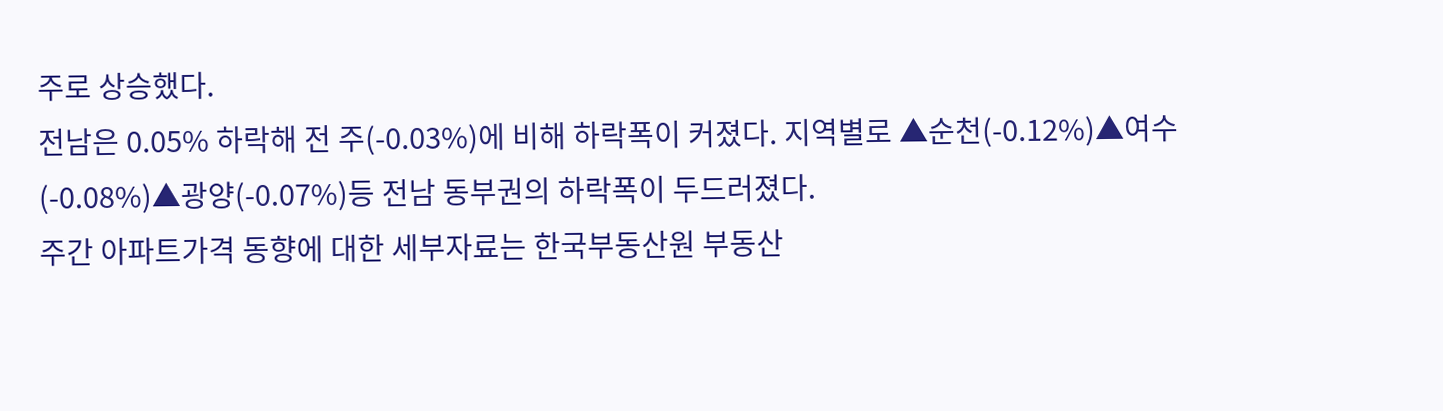주로 상승했다.
전남은 0.05% 하락해 전 주(-0.03%)에 비해 하락폭이 커졌다. 지역별로 ▲순천(-0.12%)▲여수(-0.08%)▲광양(-0.07%)등 전남 동부권의 하락폭이 두드러졌다.
주간 아파트가격 동향에 대한 세부자료는 한국부동산원 부동산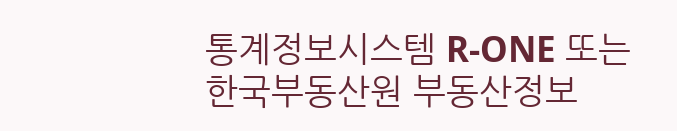통계정보시스템 R-ONE 또는 한국부동산원 부동산정보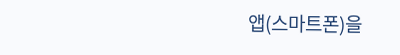앱(스마트폰)을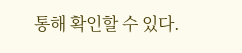통해 확인할 수 있다.